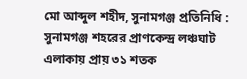মো আব্দুল শহীদ, সুনামগঞ্জ প্রতিনিধি : সুনামগঞ্জ শহরের প্রাণকেন্দ্র লঞ্চঘাট এলাকায় প্রায় ৩১ শতক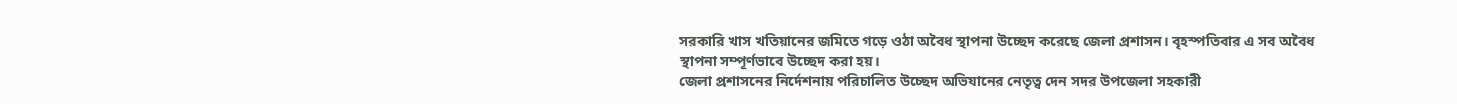সরকারি খাস খতিয়ানের জমিতে গড়ে ওঠা অবৈধ স্থাপনা উচ্ছেদ করেছে জেলা প্রশাসন। বৃহস্পতিবার এ সব অবৈধ স্থাপনা সম্পূর্ণভাবে উচ্ছেদ করা হয়।
জেলা প্রশাসনের নির্দেশনায় পরিচালিত উচ্ছেদ অভিযানের নেতৃত্ব দেন সদর উপজেলা সহকারী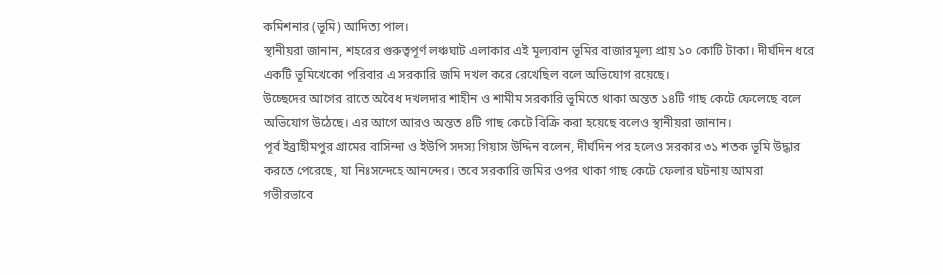কমিশনার (ভূমি) আদিত্য পাল।
স্থানীয়রা জানান, শহরের গুরুত্বপূর্ণ লঞ্চঘাট এলাকার এই মূল্যবান ভূমির বাজারমূল্য প্রায় ১০ কোটি টাকা। দীর্ঘদিন ধরে একটি ভূমিখেকো পরিবার এ সরকারি জমি দখল করে রেখেছিল বলে অভিযোগ রয়েছে।
উচ্ছেদের আগের রাতে অবৈধ দখলদার শাহীন ও শামীম সরকারি ভূমিতে থাকা অন্তত ১৪টি গাছ কেটে ফেলেছে বলে অভিযোগ উঠেছে। এর আগে আরও অন্তত ৪টি গাছ কেটে বিক্রি করা হয়েছে বলেও স্থানীয়রা জানান।
পূর্ব ইব্রাহীমপুর গ্রামের বাসিন্দা ও ইউপি সদস্য গিয়াস উদ্দিন বলেন, দীর্ঘদিন পর হলেও সরকার ৩১ শতক ভূমি উদ্ধার করতে পেরেছে, যা নিঃসন্দেহে আনন্দের। তবে সরকারি জমির ওপর থাকা গাছ কেটে ফেলার ঘটনায় আমরা গভীরভাবে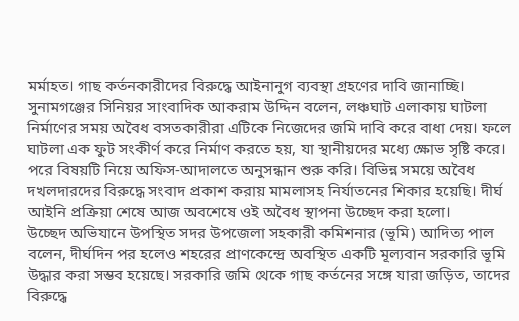মর্মাহত। গাছ কর্তনকারীদের বিরুদ্ধে আইনানুগ ব্যবস্থা গ্রহণের দাবি জানাচ্ছি।
সুনামগঞ্জের সিনিয়র সাংবাদিক আকরাম উদ্দিন বলেন, লঞ্চঘাট এলাকায় ঘাটলা নির্মাণের সময় অবৈধ বসতকারীরা এটিকে নিজেদের জমি দাবি করে বাধা দেয়। ফলে ঘাটলা এক ফুট সংকীর্ণ করে নির্মাণ করতে হয়, যা স্থানীয়দের মধ্যে ক্ষোভ সৃষ্টি করে। পরে বিষয়টি নিয়ে অফিস-আদালতে অনুসন্ধান শুরু করি। বিভিন্ন সময়ে অবৈধ দখলদারদের বিরুদ্ধে সংবাদ প্রকাশ করায় মামলাসহ নির্যাতনের শিকার হয়েছি। দীর্ঘ আইনি প্রক্রিয়া শেষে আজ অবশেষে ওই অবৈধ স্থাপনা উচ্ছেদ করা হলো।
উচ্ছেদ অভিযানে উপস্থিত সদর উপজেলা সহকারী কমিশনার (ভূমি) আদিত্য পাল বলেন, দীর্ঘদিন পর হলেও শহরের প্রাণকেন্দ্রে অবস্থিত একটি মূল্যবান সরকারি ভূমি উদ্ধার করা সম্ভব হয়েছে। সরকারি জমি থেকে গাছ কর্তনের সঙ্গে যারা জড়িত, তাদের বিরুদ্ধে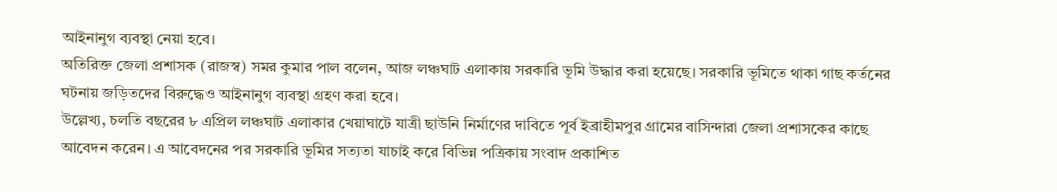আইনানুগ ব্যবস্থা নেয়া হবে।
অতিরিক্ত জেলা প্রশাসক (রাজস্ব) সমর কুমার পাল বলেন, আজ লঞ্চঘাট এলাকায় সরকারি ভূমি উদ্ধার করা হয়েছে। সরকারি ভূমিতে থাকা গাছ কর্তনের ঘটনায় জড়িতদের বিরুদ্ধেও আইনানুগ ব্যবস্থা গ্রহণ করা হবে।
উল্লেখ্য, চলতি বছরের ৮ এপ্রিল লঞ্চঘাট এলাকার খেয়াঘাটে যাত্রী ছাউনি নির্মাণের দাবিতে পূর্ব ইব্রাহীমপুর গ্রামের বাসিন্দারা জেলা প্রশাসকের কাছে আবেদন করেন। এ আবেদনের পর সরকারি ভূমির সত্যতা যাচাই করে বিভিন্ন পত্রিকায় সংবাদ প্রকাশিত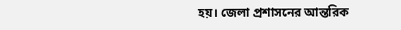হয়। জেলা প্রশাসনের আন্তরিক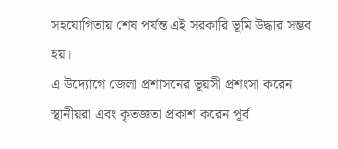সহযোগিতায় শেষ পর্যন্ত এই সরকারি ভূমি উদ্ধার সম্ভব হয়।
এ উদ্যোগে জেলা প্রশাসনের ভূয়সী প্রশংসা করেন স্থানীয়রা এবং কৃতজ্ঞতা প্রকাশ করেন পূর্ব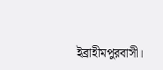ইব্রাহীমপুরবাসী।